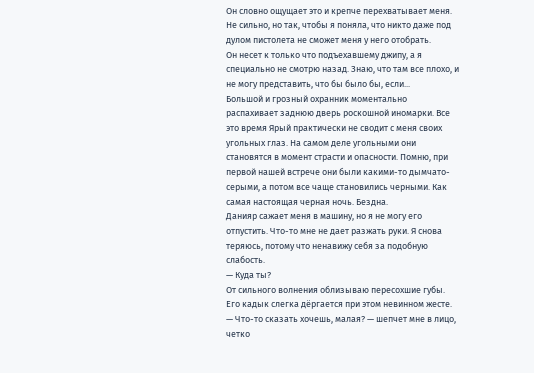Он словно ощущает это и крепче перехватывает меня. Не сильно, но так, чтобы я поняла, что никто даже под дулом пистолета не сможет меня у него отобрать.
Он несет к только что подъехавшему джипу, а я специально не смотрю назад. Знаю, что там все плохо, и не могу представить, что бы было бы, если...
Большой и грозный охранник моментально распахивает заднюю дверь роскошной иномарки. Все это время Ярый практически не сводит с меня своих угольных глаз. На самом деле угольными они становятся в момент страсти и опасности. Помню, при первой нашей встрече они были какими-то дымчато-серыми, а потом все чаще становились черными. Как самая настоящая черная ночь. Бездна.
Данияр сажает меня в машину, но я не могу его отпустить. Что-то мне не дает разжать руки. Я снова теряюсь, потому что ненавижу себя за подобную слабость.
— Куда ты?
От сильного волнения облизываю пересохшие губы. Его кадык слегка дёргается при этом невинном жесте.
— Что-то сказать хочешь, малая? — шепчет мне в лицо, четко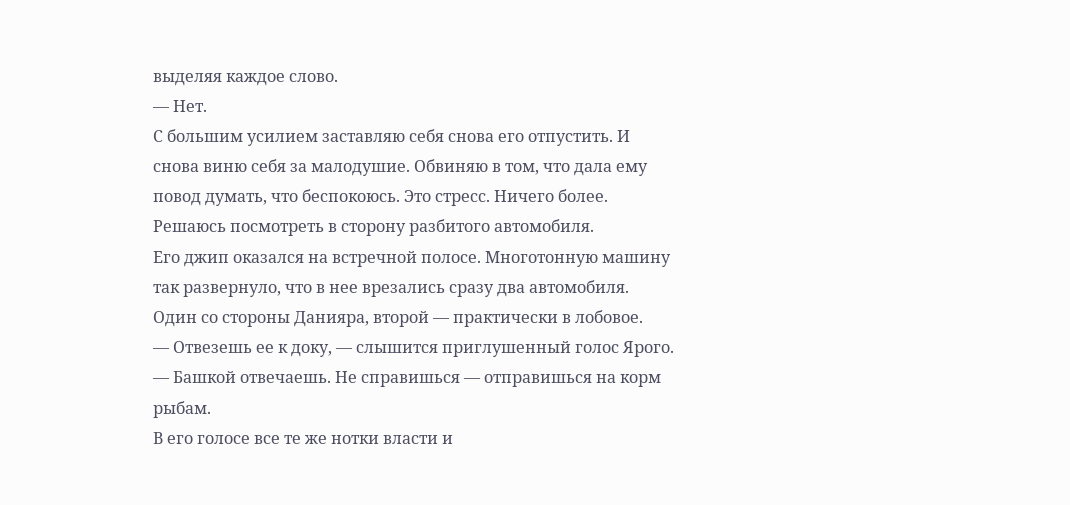выделяя каждое слово.
— Нет.
С большим усилием заставляю себя снова его отпустить. И снова виню себя за малодушие. Обвиняю в том, что дала ему повод думать, что беспокоюсь. Это стресс. Ничего более.
Решаюсь посмотреть в сторону разбитого автомобиля.
Его джип оказался на встречной полосе. Многотонную машину так развернуло, что в нее врезались сразу два автомобиля. Один со стороны Данияра, второй — практически в лобовое.
— Отвезешь ее к доку, — слышится приглушенный голос Ярого. — Башкой отвечаешь. Не справишься — отправишься на корм рыбам.
В его голосе все те же нотки власти и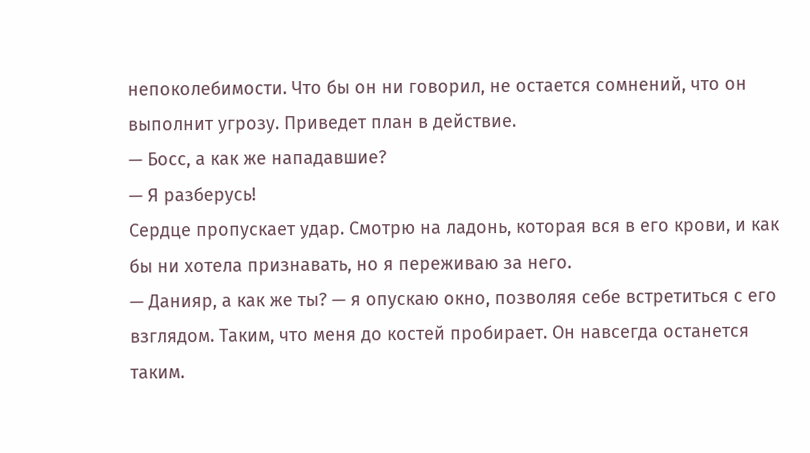непоколебимости. Что бы он ни говорил, не остается сомнений, что он выполнит угрозу. Приведет план в действие.
— Босс, а как же нападавшие?
— Я разберусь!
Сердце пропускает удар. Смотрю на ладонь, которая вся в его крови, и как бы ни хотела признавать, но я переживаю за него.
— Данияр, а как же ты? — я опускаю окно, позволяя себе встретиться с его взглядом. Таким, что меня до костей пробирает. Он навсегда останется таким.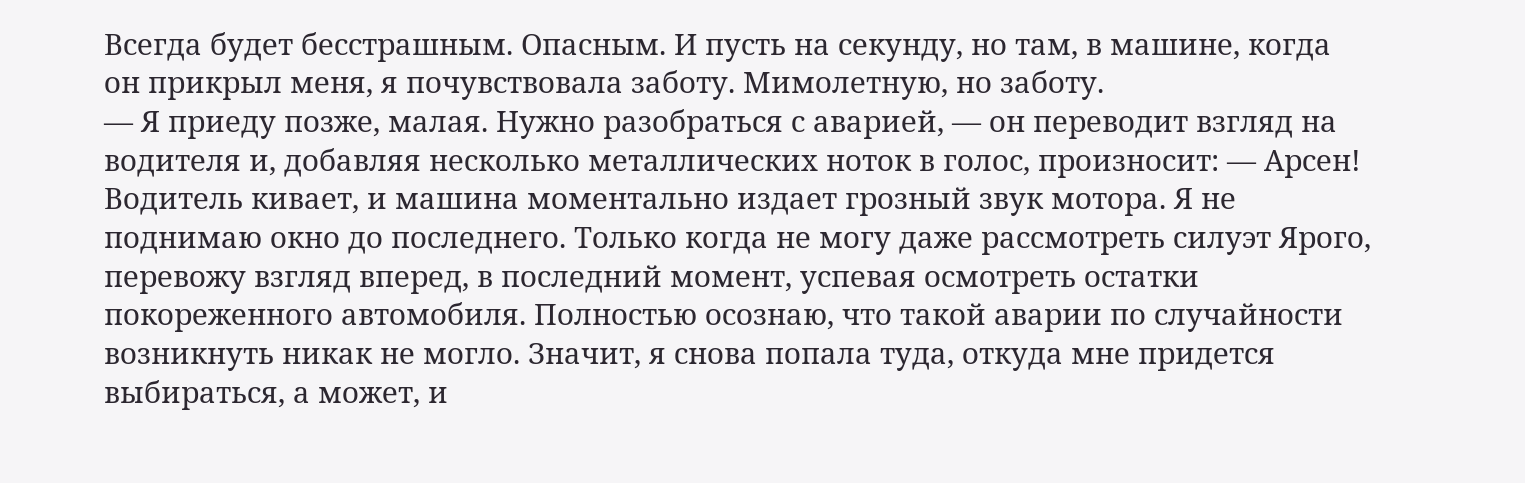Всегда будет бесстрашным. Опасным. И пусть на секунду, но там, в машине, когда он прикрыл меня, я почувствовала заботу. Мимолетную, но заботу.
— Я приеду позже, малая. Нужно разобраться с аварией, — он переводит взгляд на водителя и, добавляя несколько металлических ноток в голос, произносит: — Арсен!
Водитель кивает, и машина моментально издает грозный звук мотора. Я не поднимаю окно до последнего. Только когда не могу даже рассмотреть силуэт Ярого, перевожу взгляд вперед, в последний момент, успевая осмотреть остатки покореженного автомобиля. Полностью осознаю, что такой аварии по случайности возникнуть никак не могло. Значит, я снова попала туда, откуда мне придется выбираться, а может, и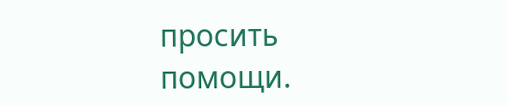просить помощи.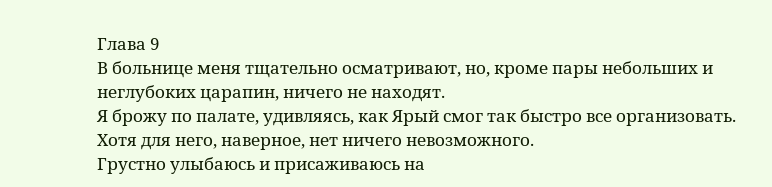Глава 9
В больнице меня тщательно осматривают, но, кроме пары небольших и неглубоких царапин, ничего не находят.
Я брожу по палате, удивляясь, как Ярый смог так быстро все организовать. Хотя для него, наверное, нет ничего невозможного.
Грустно улыбаюсь и присаживаюсь на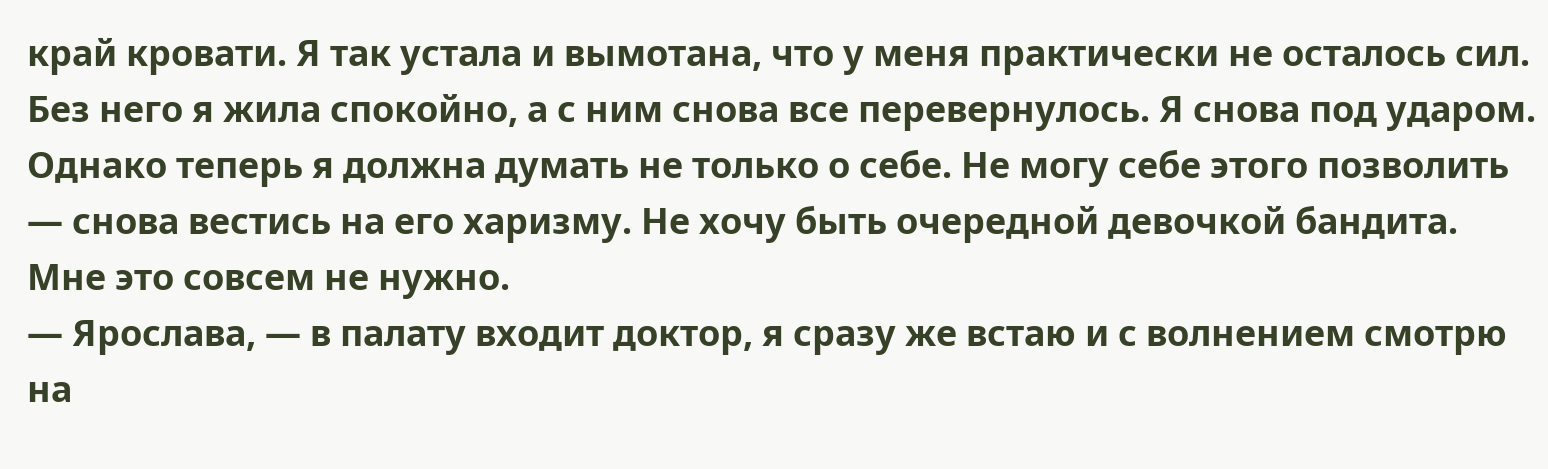край кровати. Я так устала и вымотана, что у меня практически не осталось сил. Без него я жила спокойно, а с ним снова все перевернулось. Я снова под ударом. Однако теперь я должна думать не только о себе. Не могу себе этого позволить — снова вестись на его харизму. Не хочу быть очередной девочкой бандита. Мне это совсем не нужно.
— Ярослава, — в палату входит доктор, я сразу же встаю и с волнением смотрю на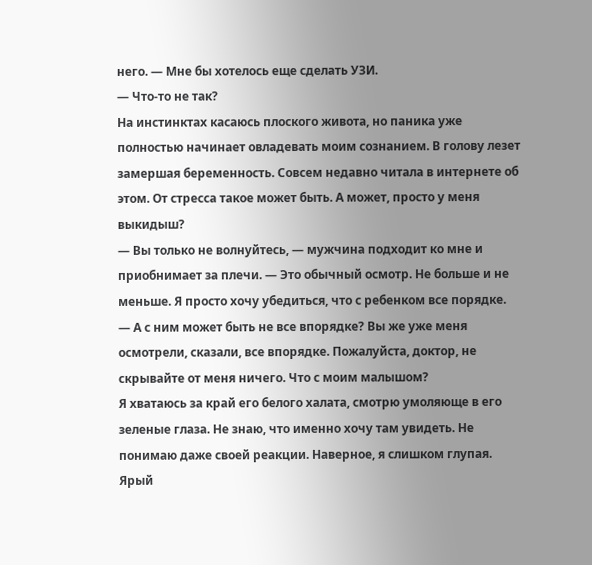него. — Мне бы хотелось еще сделать УЗИ.
— Что-то не так?
На инстинктах касаюсь плоского живота, но паника уже полностью начинает овладевать моим сознанием. В голову лезет замершая беременность. Совсем недавно читала в интернете об этом. От стресса такое может быть. А может, просто у меня выкидыш?
— Вы только не волнуйтесь, — мужчина подходит ко мне и приобнимает за плечи. — Это обычный осмотр. Не больше и не меньше. Я просто хочу убедиться, что с ребенком все порядке.
— А с ним может быть не все впорядке? Вы же уже меня осмотрели, сказали, все впорядке. Пожалуйста, доктор, не скрывайте от меня ничего. Что с моим малышом?
Я хватаюсь за край его белого халата, смотрю умоляюще в его зеленые глаза. Не знаю, что именно хочу там увидеть. Не понимаю даже своей реакции. Наверное, я слишком глупая. Ярый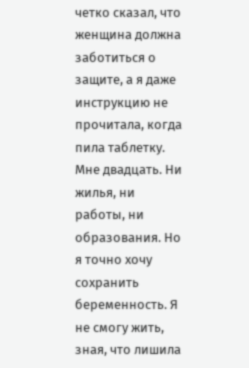четко сказал, что женщина должна заботиться о защите, а я даже инструкцию не прочитала, когда пила таблетку. Мне двадцать. Ни жилья, ни работы, ни образования. Но я точно хочу сохранить беременность. Я не смогу жить, зная, что лишила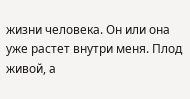жизни человека. Он или она уже растет внутри меня. Плод живой, а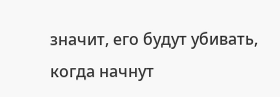значит, его будут убивать, когда начнут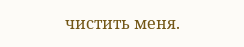чистить меня.